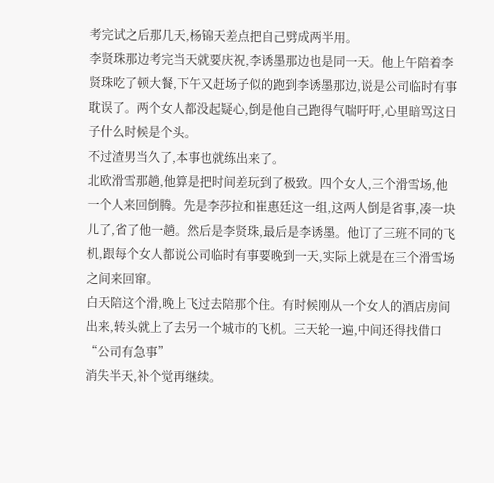考完试之后那几天,杨锦天差点把自己劈成两半用。
李贤珠那边考完当天就要庆祝,李诱墨那边也是同一天。他上午陪着李贤珠吃了顿大餐,下午又赶场子似的跑到李诱墨那边,说是公司临时有事耽误了。两个女人都没起疑心,倒是他自己跑得气喘吁吁,心里暗骂这日子什么时候是个头。
不过渣男当久了,本事也就练出来了。
北欧滑雪那趟,他算是把时间差玩到了极致。四个女人,三个滑雪场,他一个人来回倒腾。先是李莎拉和崔惠廷这一组,这两人倒是省事,凑一块儿了,省了他一趟。然后是李贤珠,最后是李诱墨。他订了三班不同的飞机,跟每个女人都说公司临时有事要晚到一天,实际上就是在三个滑雪场之间来回窜。
白天陪这个滑,晚上飞过去陪那个住。有时候刚从一个女人的酒店房间出来,转头就上了去另一个城市的飞机。三天轮一遍,中间还得找借口“公司有急事”
消失半天,补个觉再继续。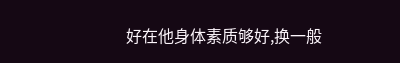好在他身体素质够好,换一般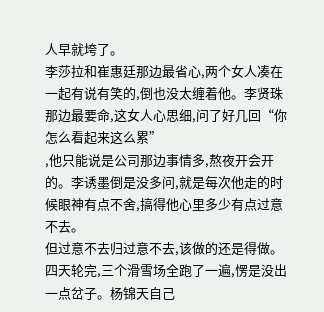人早就垮了。
李莎拉和崔惠廷那边最省心,两个女人凑在一起有说有笑的,倒也没太缠着他。李贤珠那边最要命,这女人心思细,问了好几回“你怎么看起来这么累”
,他只能说是公司那边事情多,熬夜开会开的。李诱墨倒是没多问,就是每次他走的时候眼神有点不舍,搞得他心里多少有点过意不去。
但过意不去归过意不去,该做的还是得做。四天轮完,三个滑雪场全跑了一遍,愣是没出一点岔子。杨锦天自己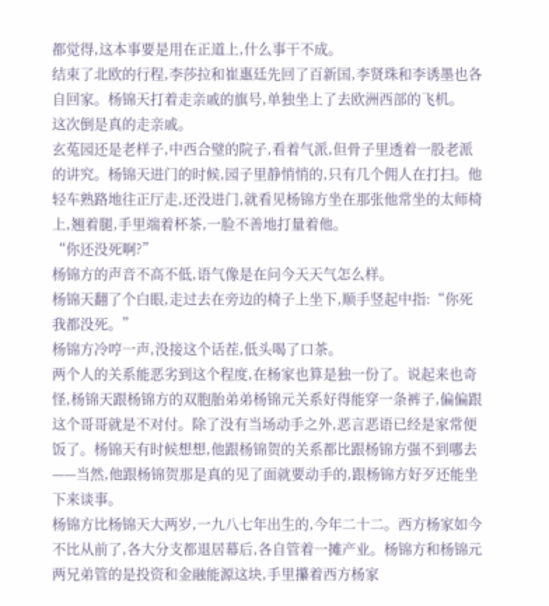都觉得,这本事要是用在正道上,什么事干不成。
结束了北欧的行程,李莎拉和崔惠廷先回了百新国,李贤珠和李诱墨也各自回家。杨锦天打着走亲戚的旗号,单独坐上了去欧洲西部的飞机。
这次倒是真的走亲戚。
玄菟园还是老样子,中西合璧的院子,看着气派,但骨子里透着一股老派的讲究。杨锦天进门的时候,园子里静悄悄的,只有几个佣人在打扫。他轻车熟路地往正厅走,还没进门,就看见杨锦方坐在那张他常坐的太师椅上,翘着腿,手里端着杯茶,一脸不善地打量着他。
“你还没死啊?”
杨锦方的声音不高不低,语气像是在问今天天气怎么样。
杨锦天翻了个白眼,走过去在旁边的椅子上坐下,顺手竖起中指:“你死我都没死。”
杨锦方冷哼一声,没接这个话茬,低头喝了口茶。
两个人的关系能恶劣到这个程度,在杨家也算是独一份了。说起来也奇怪,杨锦天跟杨锦方的双胞胎弟弟杨锦元关系好得能穿一条裤子,偏偏跟这个哥哥就是不对付。除了没有当场动手之外,恶言恶语已经是家常便饭了。杨锦天有时候想想,他跟杨锦贺的关系都比跟杨锦方强不到哪去——当然,他跟杨锦贺那是真的见了面就要动手的,跟杨锦方好歹还能坐下来谈事。
杨锦方比杨锦天大两岁,一九八七年出生的,今年二十二。西方杨家如今不比从前了,各大分支都退居幕后,各自管着一摊产业。杨锦方和杨锦元两兄弟管的是投资和金融能源这块,手里攥着西方杨家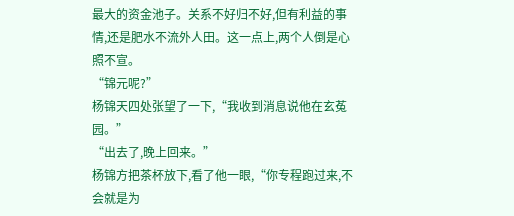最大的资金池子。关系不好归不好,但有利益的事情,还是肥水不流外人田。这一点上,两个人倒是心照不宣。
“锦元呢?”
杨锦天四处张望了一下,“我收到消息说他在玄菟园。”
“出去了,晚上回来。”
杨锦方把茶杯放下,看了他一眼,“你专程跑过来,不会就是为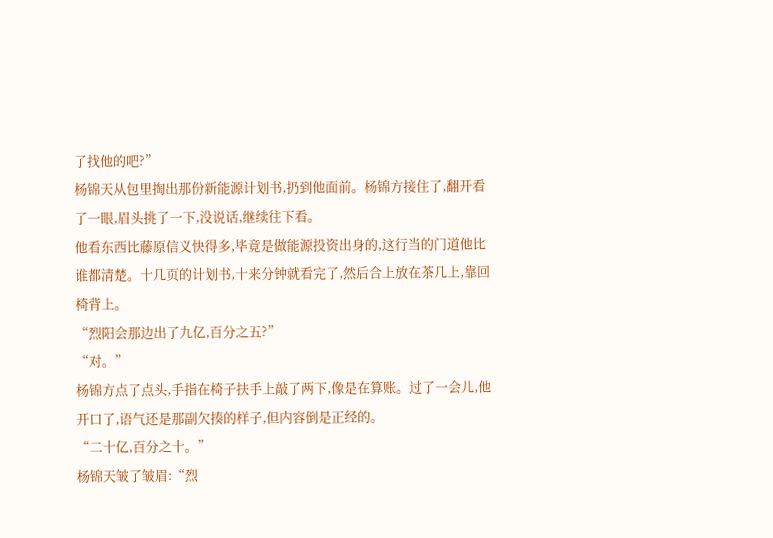了找他的吧?”
杨锦天从包里掏出那份新能源计划书,扔到他面前。杨锦方接住了,翻开看了一眼,眉头挑了一下,没说话,继续往下看。
他看东西比藤原信义快得多,毕竟是做能源投资出身的,这行当的门道他比谁都清楚。十几页的计划书,十来分钟就看完了,然后合上放在茶几上,靠回椅背上。
“烈阳会那边出了九亿,百分之五?”
“对。”
杨锦方点了点头,手指在椅子扶手上敲了两下,像是在算账。过了一会儿,他开口了,语气还是那副欠揍的样子,但内容倒是正经的。
“二十亿,百分之十。”
杨锦天皱了皱眉:“烈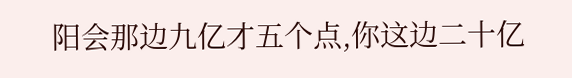阳会那边九亿才五个点,你这边二十亿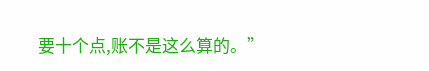要十个点,账不是这么算的。”